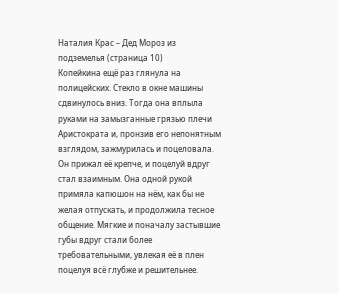Наталия Крас – Дед Мороз из подземелья (страница 10)
Копейкина ещё раз глянула на полицейских. Стекло в окне машины сдвинулось вниз. Тогда она вплыла руками на замызганные грязью плечи Аристократа и, пронзив его непонятным взглядом, зажмурилась и поцеловала. Он прижал её крепче, и поцелуй вдруг стал взаимным. Она одной рукой примяла капюшон на нём, как бы не желая отпускать, и продолжила тесное общение. Мягкие и поначалу застывшие губы вдруг стали более требовательными, увлекая её в плен поцелуя всё глубже и решительнее.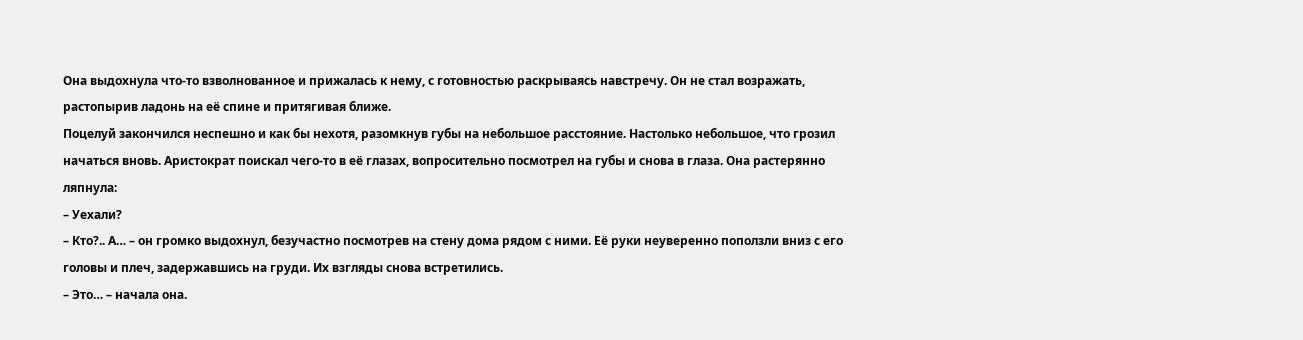Она выдохнула что-то взволнованное и прижалась к нему, с готовностью раскрываясь навстречу. Он не стал возражать, растопырив ладонь на её спине и притягивая ближе.
Поцелуй закончился неспешно и как бы нехотя, разомкнув губы на небольшое расстояние. Настолько небольшое, что грозил начаться вновь. Аристократ поискал чего-то в её глазах, вопросительно посмотрел на губы и снова в глаза. Она растерянно ляпнула:
– Уехали?
– Кто?.. А… – он громко выдохнул, безучастно посмотрев на стену дома рядом с ними. Её руки неуверенно поползли вниз с его головы и плеч, задержавшись на груди. Их взгляды снова встретились.
– Это… – начала она.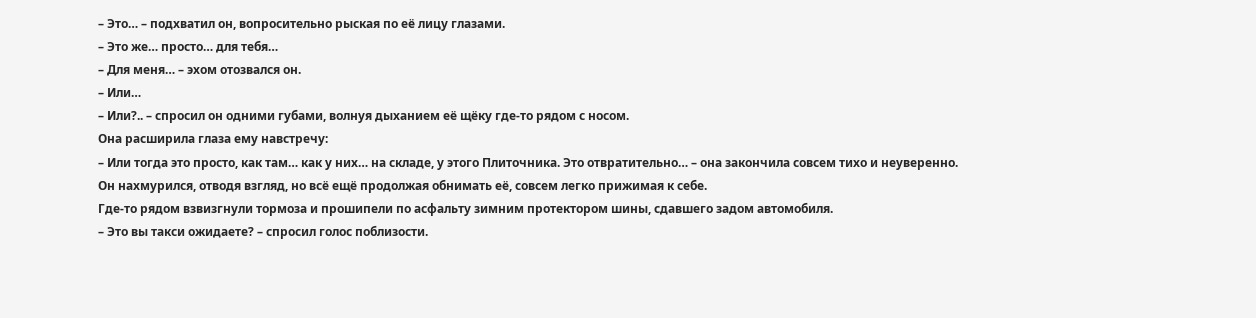– Это… – подхватил он, вопросительно рыская по её лицу глазами.
– Это же… просто… для тебя…
– Для меня… – эхом отозвался он.
– Или…
– Или?.. – спросил он одними губами, волнуя дыханием её щёку где-то рядом с носом.
Она расширила глаза ему навстречу:
– Или тогда это просто, как там… как у них… на складе, у этого Плиточника. Это отвратительно… – она закончила совсем тихо и неуверенно.
Он нахмурился, отводя взгляд, но всё ещё продолжая обнимать её, совсем легко прижимая к себе.
Где-то рядом взвизгнули тормоза и прошипели по асфальту зимним протектором шины, сдавшего задом автомобиля.
– Это вы такси ожидаете? – спросил голос поблизости.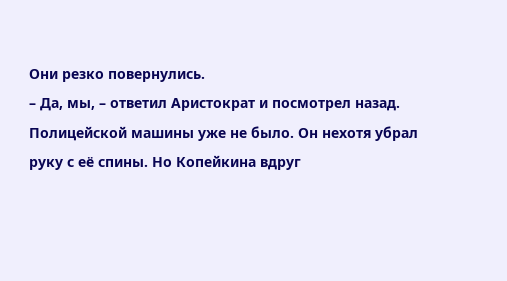Они резко повернулись.
– Да, мы, – ответил Аристократ и посмотрел назад. Полицейской машины уже не было. Он нехотя убрал руку с её спины. Но Копейкина вдруг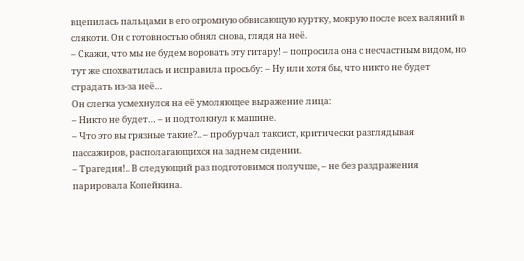вцепилась пальцами в его огромную обвисающую куртку, мокрую после всех валяний в слякоти. Он с готовностью обнял снова, глядя на неё.
– Скажи, что мы не будем воровать эту гитару! – попросила она с несчастным видом, но тут же спохватилась и исправила просьбу: – Ну или хотя бы, что никто не будет страдать из-за неё…
Он слегка усмехнулся на её умоляющее выражение лица:
– Никто не будет… – и подтолкнул к машине.
– Что это вы грязные такие?.. – пробурчал таксист, критически разглядывая пассажиров, располагающихся на заднем сидении.
– Трагедия!.. В следующий раз подготовимся получше, – не без раздражения парировала Копейкина.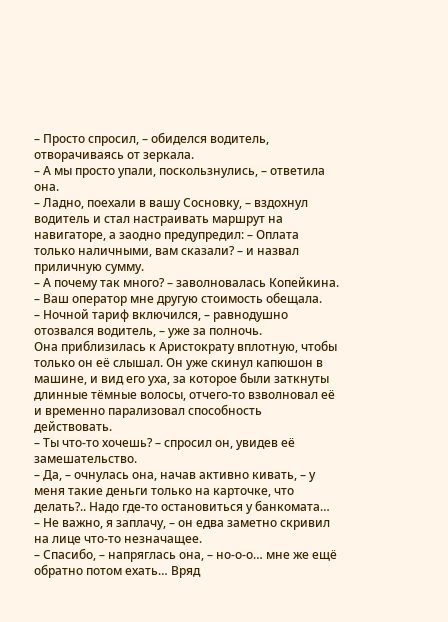– Просто спросил, – обиделся водитель, отворачиваясь от зеркала.
– А мы просто упали, поскользнулись, – ответила она.
– Ладно, поехали в вашу Сосновку, – вздохнул водитель и стал настраивать маршрут на навигаторе, а заодно предупредил: – Оплата только наличными, вам сказали? – и назвал приличную сумму.
– А почему так много? – заволновалась Копейкина. – Ваш оператор мне другую стоимость обещала.
– Ночной тариф включился, – равнодушно отозвался водитель, – уже за полночь.
Она приблизилась к Аристократу вплотную, чтобы только он её слышал. Он уже скинул капюшон в машине, и вид его уха, за которое были заткнуты длинные тёмные волосы, отчего-то взволновал её и временно парализовал способность действовать.
– Ты что-то хочешь? – спросил он, увидев её замешательство.
– Да, – очнулась она, начав активно кивать, – у меня такие деньги только на карточке, что делать?.. Надо где-то остановиться у банкомата…
– Не важно, я заплачу, – он едва заметно скривил на лице что-то незначащее.
– Спасибо, – напряглась она, – но-о-о… мне же ещё обратно потом ехать… Вряд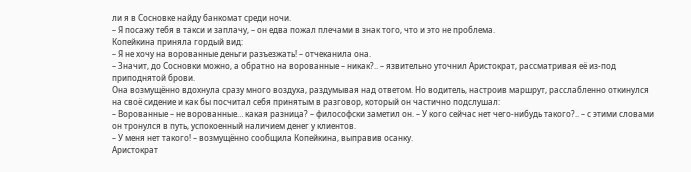ли я в Сосновке найду банкомат среди ночи.
– Я посажу тебя в такси и заплачу, – он едва пожал плечами в знак того, что и это не проблема.
Копейкина приняла гордый вид:
– Я не хочу на ворованные деньги разъезжать! – отчеканила она.
– Значит, до Сосновки можно, а обратно на ворованные – никак?.. – язвительно уточнил Аристократ, рассматривая её из-под приподнятой брови.
Она возмущённо вдохнула сразу много воздуха, раздумывая над ответом. Но водитель, настроив маршрут, расслабленно откинулся на своё сидение и как бы посчитал себя принятым в разговор, который он частично подслушал:
– Ворованные – не ворованные… какая разница? – философски заметил он. – У кого сейчас нет чего-нибудь такого?.. – с этими словами он тронулся в путь, успокоенный наличием денег у клиентов.
– У меня нет такого! – возмущённо сообщила Копейкина, выправив осанку.
Аристократ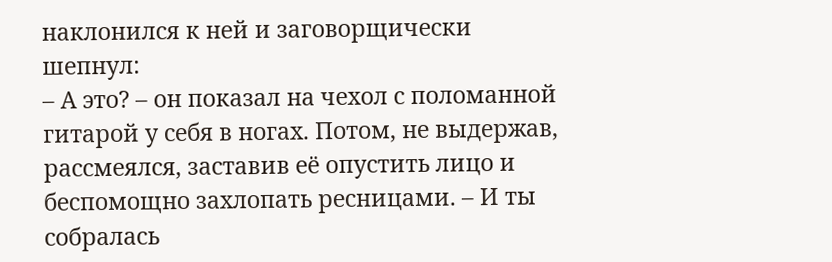наклонился к ней и заговорщически шепнул:
– А это? – он показал на чехол с поломанной гитарой у себя в ногах. Потом, не выдержав, рассмеялся, заставив её опустить лицо и беспомощно захлопать ресницами. – И ты собралась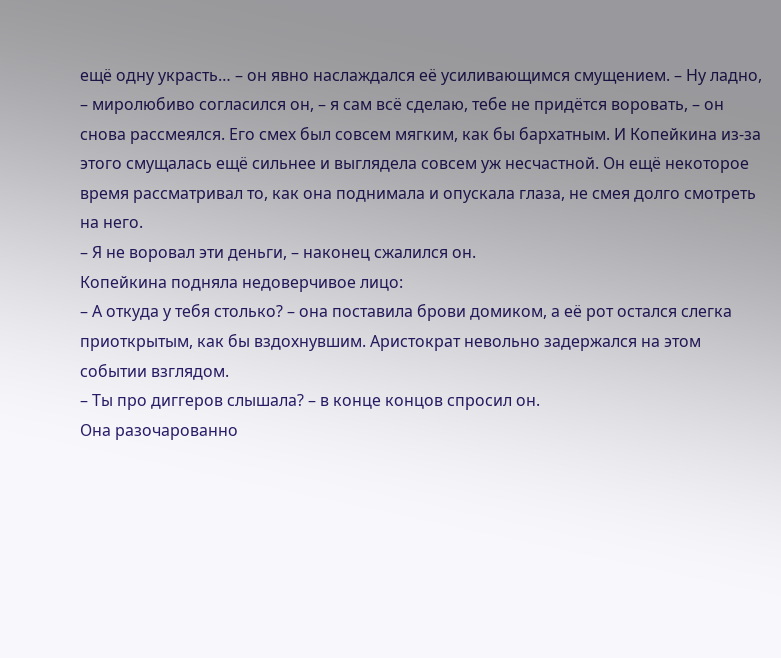ещё одну украсть… – он явно наслаждался её усиливающимся смущением. – Ну ладно, – миролюбиво согласился он, – я сам всё сделаю, тебе не придётся воровать, – он снова рассмеялся. Его смех был совсем мягким, как бы бархатным. И Копейкина из-за этого смущалась ещё сильнее и выглядела совсем уж несчастной. Он ещё некоторое время рассматривал то, как она поднимала и опускала глаза, не смея долго смотреть на него.
– Я не воровал эти деньги, – наконец сжалился он.
Копейкина подняла недоверчивое лицо:
– А откуда у тебя столько? – она поставила брови домиком, а её рот остался слегка приоткрытым, как бы вздохнувшим. Аристократ невольно задержался на этом событии взглядом.
– Ты про диггеров слышала? – в конце концов спросил он.
Она разочарованно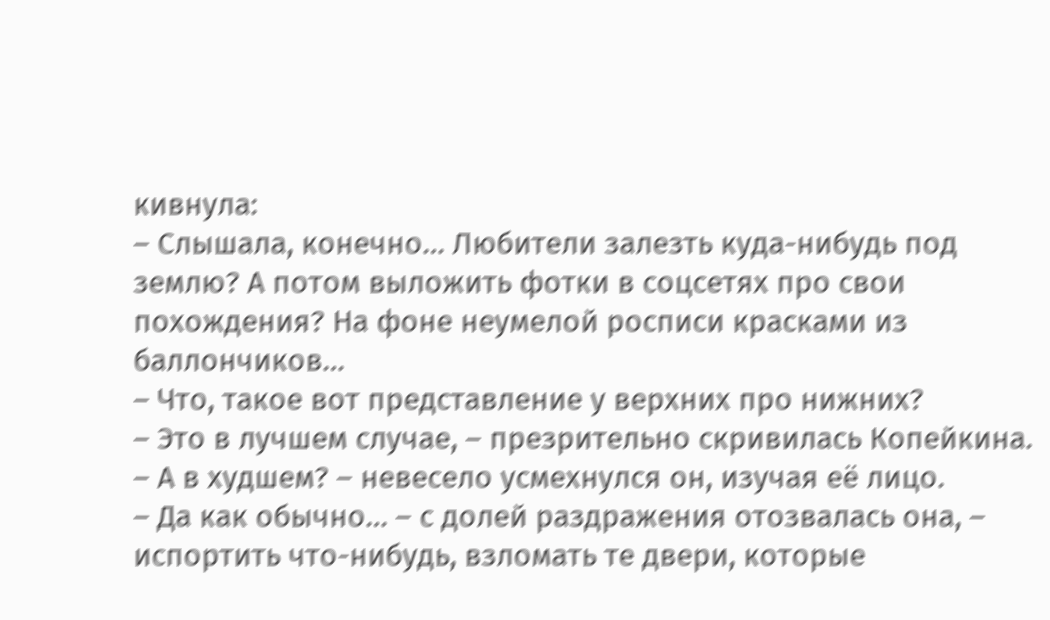кивнула:
– Слышала, конечно… Любители залезть куда-нибудь под землю? А потом выложить фотки в соцсетях про свои похождения? На фоне неумелой росписи красками из баллончиков…
– Что, такое вот представление у верхних про нижних?
– Это в лучшем случае, – презрительно скривилась Копейкина.
– А в худшем? – невесело усмехнулся он, изучая её лицо.
– Да как обычно… – с долей раздражения отозвалась она, – испортить что-нибудь, взломать те двери, которые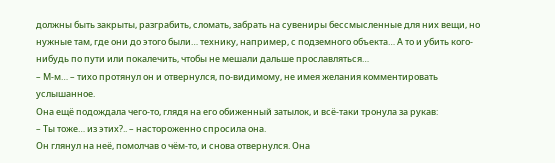должны быть закрыты, разграбить, сломать, забрать на сувениры бессмысленные для них вещи, но нужные там, где они до этого были… технику, например, с подземного объекта… А то и убить кого-нибудь по пути или покалечить, чтобы не мешали дальше прославляться…
– М-м… – тихо протянул он и отвернулся, по-видимому, не имея желания комментировать услышанное.
Она ещё подождала чего-то, глядя на его обиженный затылок, и всё-таки тронула за рукав:
– Ты тоже… из этих?.. – настороженно спросила она.
Он глянул на неё, помолчав о чём-то, и снова отвернулся. Она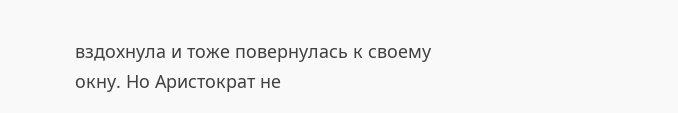вздохнула и тоже повернулась к своему окну. Но Аристократ не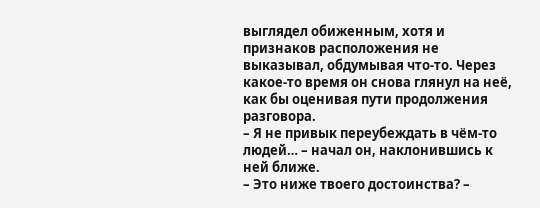выглядел обиженным, хотя и признаков расположения не выказывал, обдумывая что-то. Через какое-то время он снова глянул на неё, как бы оценивая пути продолжения разговора.
– Я не привык переубеждать в чём-то людей… – начал он, наклонившись к ней ближе.
– Это ниже твоего достоинства? –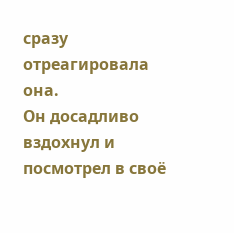сразу отреагировала она.
Он досадливо вздохнул и посмотрел в своё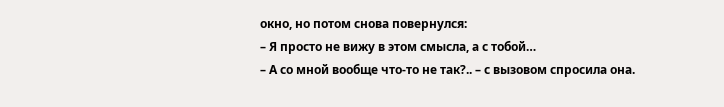окно, но потом снова повернулся:
– Я просто не вижу в этом смысла, а с тобой…
– А со мной вообще что-то не так?.. – с вызовом спросила она.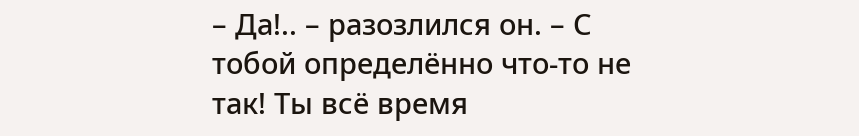– Да!.. – разозлился он. – С тобой определённо что-то не так! Ты всё время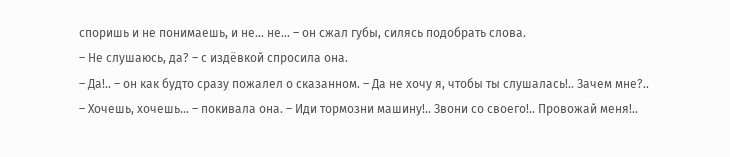споришь и не понимаешь, и не… не… – он сжал губы, силясь подобрать слова.
– Не слушаюсь, да? – с издёвкой спросила она.
– Да!.. – он как будто сразу пожалел о сказанном. – Да не хочу я, чтобы ты слушалась!.. Зачем мне?..
– Хочешь, хочешь… – покивала она. – Иди тормозни машину!.. Звони со своего!.. Провожай меня!..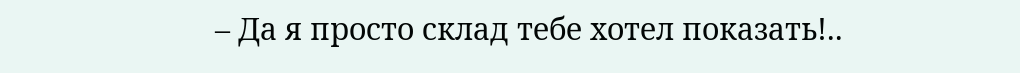– Да я просто склад тебе хотел показать!..